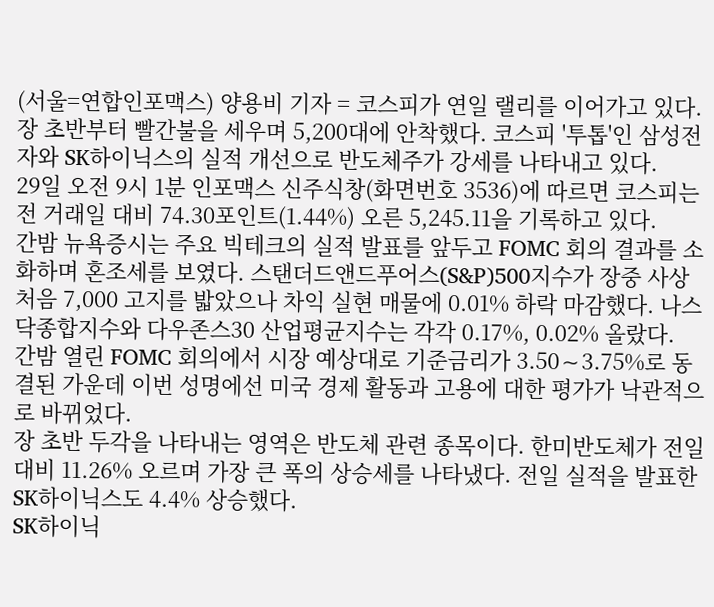(서울=연합인포맥스) 양용비 기자 = 코스피가 연일 랠리를 이어가고 있다. 장 초반부터 빨간불을 세우며 5,200대에 안착했다. 코스피 '투톱'인 삼성전자와 SK하이닉스의 실적 개선으로 반도체주가 강세를 나타내고 있다.
29일 오전 9시 1분 인포맥스 신주식창(화면번호 3536)에 따르면 코스피는 전 거래일 대비 74.30포인트(1.44%) 오른 5,245.11을 기록하고 있다.
간밤 뉴욕증시는 주요 빅테크의 실적 발표를 앞두고 FOMC 회의 결과를 소화하며 혼조세를 보였다. 스탠더드앤드푸어스(S&P)500지수가 장중 사상 처음 7,000 고지를 밟았으나 차익 실현 매물에 0.01% 하락 마감했다. 나스닥종합지수와 다우존스30 산업평균지수는 각각 0.17%, 0.02% 올랐다.
간밤 열린 FOMC 회의에서 시장 예상대로 기준금리가 3.50∼3.75%로 동결된 가운데 이번 성명에선 미국 경제 활동과 고용에 대한 평가가 낙관적으로 바뀌었다.
장 초반 두각을 나타내는 영역은 반도체 관련 종목이다. 한미반도체가 전일 대비 11.26% 오르며 가장 큰 폭의 상승세를 나타냈다. 전일 실적을 발표한 SK하이닉스도 4.4% 상승했다.
SK하이닉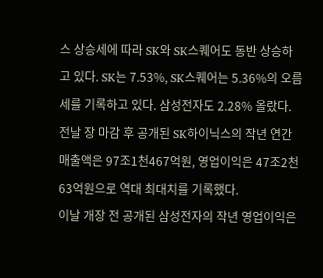스 상승세에 따라 SK와 SK스퀘어도 동반 상승하고 있다. SK는 7.53%, SK스퀘어는 5.36%의 오름세를 기록하고 있다. 삼성전자도 2.28% 올랐다.
전날 장 마감 후 공개된 SK하이닉스의 작년 연간 매출액은 97조1천467억원, 영업이익은 47조2천63억원으로 역대 최대치를 기록했다.
이날 개장 전 공개된 삼성전자의 작년 영업이익은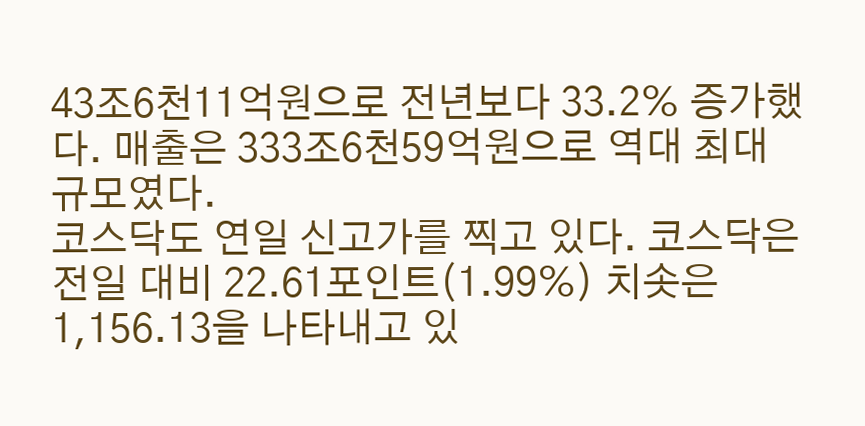43조6천11억원으로 전년보다 33.2% 증가했다. 매출은 333조6천59억원으로 역대 최대 규모였다.
코스닥도 연일 신고가를 찍고 있다. 코스닥은 전일 대비 22.61포인트(1.99%) 치솟은 1,156.13을 나타내고 있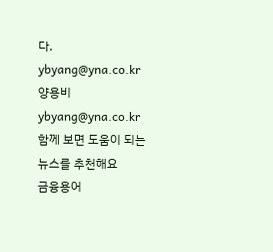다.
ybyang@yna.co.kr
양용비
ybyang@yna.co.kr
함께 보면 도움이 되는
뉴스를 추천해요
금융용어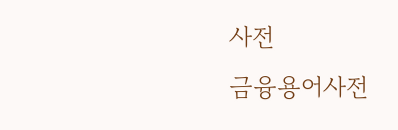사전
금융용어사전